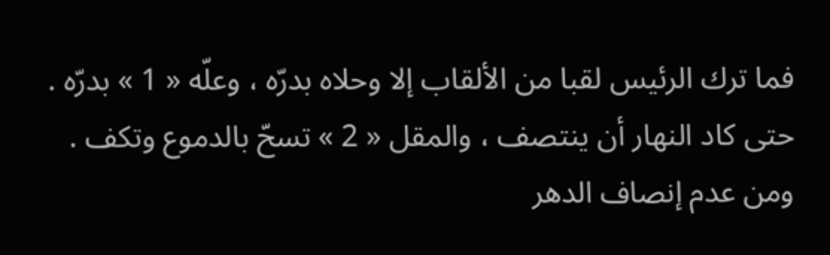فما ترك الرئيس لقبا من الألقاب إلا وحلاه بدرّه ، وعلّه « 1 » بدرّه .
حتى كاد النهار أن ينتصف ، والمقل « 2 » تسحّ بالدموع وتكف .
ومن عدم إنصاف الدهر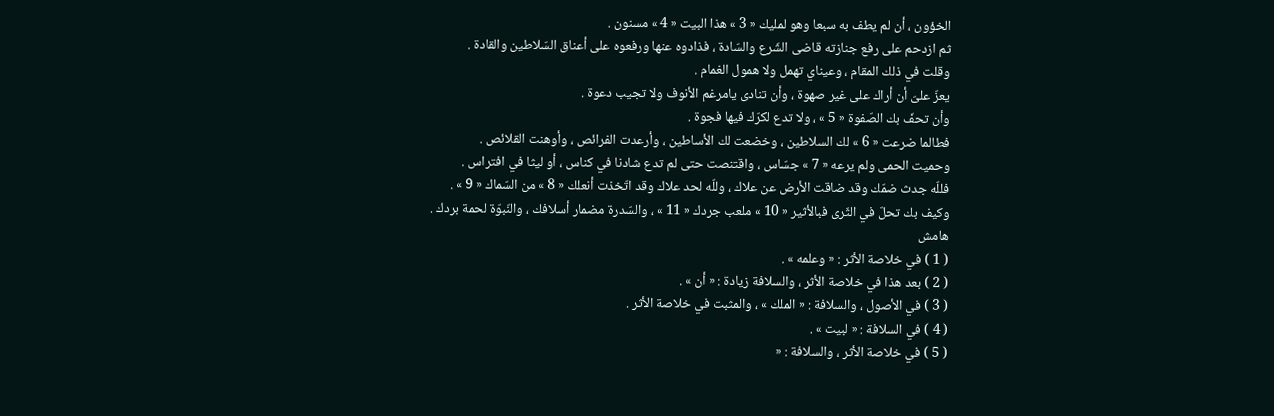الخؤون ، أن لم يطف به سبعا وهو لمليك « 3 » هذا البيت « 4 » مسنون .
ثم ازدحم على رفع جنازته قاضى الشّرع والسّادة ، فذادوه عنها ورفعوه على أعناق السّلاطين والقادة .
وقلت في ذلك المقام ، وعيناي تهمل ولا همول الغمام .
يعزّ علىّ أن أراك على غير صهوة ، وأن تنادى يامرغم الأنوف ولا تجيب دعوة .
وأن تحفّ بك الصّفوة « 5 » ، ولا تدع لكرّك فيها فجوة .
فطالما ضرعت « 6 » لك السلاطين ، وخضعت لك الأساطين ، وأرعدت الفرائص ، وأوهنت القلائص .
وحميت الحمى ولم يرعه « 7 » جسّاس ، واقتنصت حتى لم تدع شادنا في كناس ، أو ليثا في افتراس .
فللّه جدث ضمّك وقد ضاقت الأرض عن علاك ، وللّه لحد علاك وقد اتّخذت أنعلك « 8 » من السّماك « 9 » .
وكيف بك تحلّ في الثّرى فبالأثير « 10 » ملعب جردك « 11 » ، والسّدرة مضمار أسلافك ، والنّبوّة لحمة بردك .
هامش
( 1 ) في خلاصة الأثر : « وعلمه » .
( 2 ) بعد هذا في خلاصة الأثر ، والسلافة زيادة : « أن » .
( 3 ) في الأصول ، والسلافة : « الملك » ، والمثبت في خلاصة الأثر .
( 4 ) في السلافة : « لبيت » .
( 5 ) في خلاصة الأثر ، والسلافة : «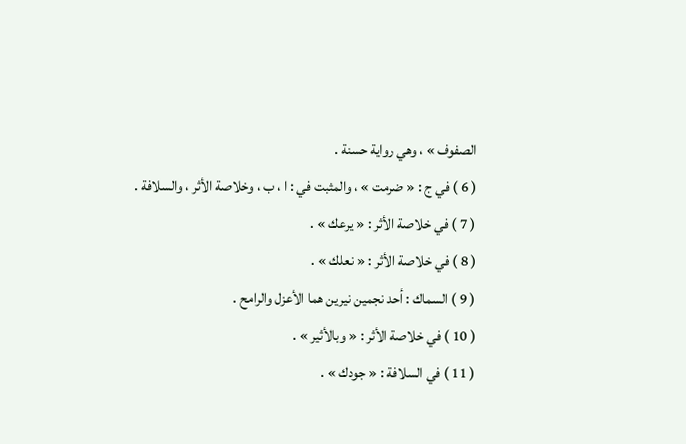الصفوف » ، وهي رواية حسنة .
( 6 ) في ج : « ضرمت » ، والمثبت في : ا ، ب ، وخلاصة الأثر ، والسلافة .
( 7 ) في خلاصة الأثر : « يرعك » .
( 8 ) في خلاصة الأثر : « نعلك » .
( 9 ) السماك : أحد نجمين نيرين هما الأعزل والرامح .
( 10 ) في خلاصة الأثر : « وبالأثير » .
( 11 ) في السلافة : « جودك » .